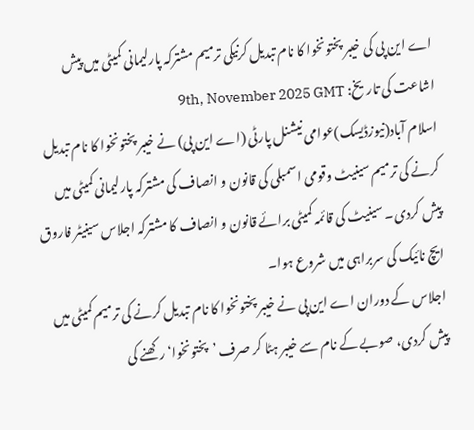اے این پی کی خیبر پختونخوا کا نام تبدیل کرنیکی ترمیم مشترکہ پارلیمانی کمیٹی میں پیش
اشاعت کی تاریخ: 9th, November 2025 GMT
اسلام آباد(نیوزڈیسک)عوامی نیشنل پارٹی (اے این پی) نے خیبر پختونخوا کا نام تبدیل کرنے کی ترمیم سینیٹ وقومی اسمبلی کی قانون و انصاف کی مشترکہ پارلیمانی کمیٹی میں پیش کردی۔ سینیٹ کی قائمہ کمیٹی برائے قانون و انصاف کا مشترکہ اجلاس سینیٹر فاروق ایچ نائیک کی سربراہی میں شروع ہوا۔
اجلاس کے دوران اے این پی نے خیبر پختونخوا کا نام تبدیل کرنے کی ترمیم کمیٹی میں پیش کردی، صوبے کے نام سے خیبر ہٹا کر صرف ’پختونخوا‘ رکھنے کی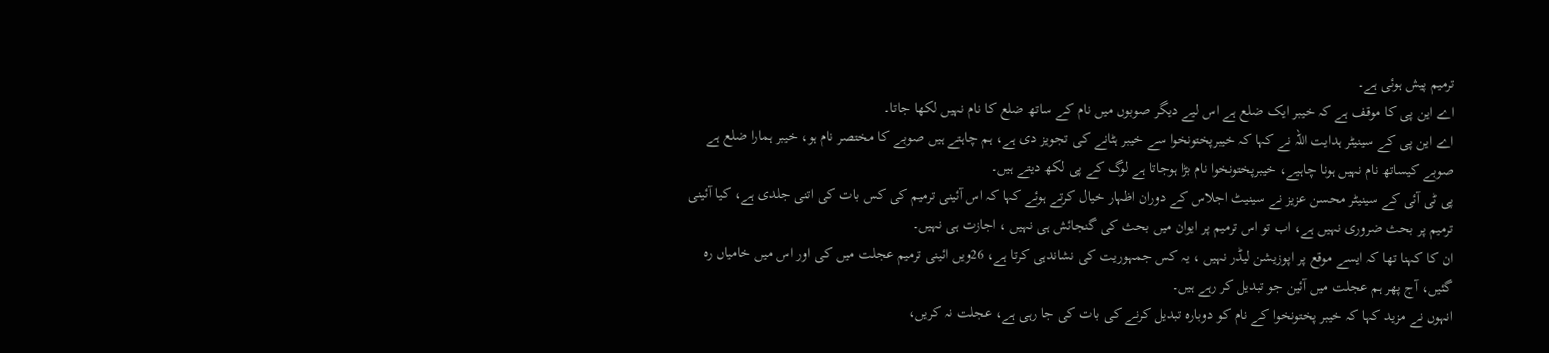ترمیم پیش ہوئی ہے۔
اے این پی کا موقف ہے کہ خیبر ایک ضلع ہے اس لیے دیگر صوبوں میں نام کے ساتھ ضلع کا نام نہیں لکھا جاتا۔
اے این پی کے سینیٹر ہدایت اللہ نے کہا کہ خیبرپختونخوا سے خیبر ہٹانے کی تجویز دی ہے، ہم چاہتے ہیں صوبے کا مختصر نام ہو، خیبر ہمارا ضلع ہے صوبے کیساتھ نام نہیں ہونا چاہیے، خیبرپختونخوا نام بڑا ہوجاتا ہے لوگ کے پی لکھ دیتے ہیں۔
پی ٹی آئی کے سینیٹر محسن عزیز نے سینیٹ اجلاس کے دوران اظہار خیال کرتے ہوئے کہا کہ اس آئینی ترمیم کی کس بات کی اتنی جلدی ہے، کیا آئینی ترمیم پر بحث ضروری نہیں ہے، اب تو اس ترمیم پر ایوان میں بحث کی گنجائش ہی نہیں ، اجازت ہی نہیں۔
ان کا کہنا تھا کہ ایسے موقع پر اپوزیشن لیڈر نہیں ، یہ کس جمہوریت کی نشاندہی کرتا ہے، 26ویں ائینی ترمیم عجلت میں کی اور اس میں خامیاں رہ گئیں، آج پھر ہم عجلت میں آئین جو تبدیل کر رہے ہیں۔
انہوں نے مزید کہا کہ خیبر پختونخوا کے نام کو دوبارہ تبدیل کرنے کی بات کی جا رہی ہے، عجلت نہ کریں،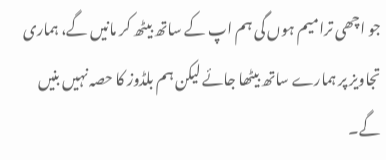جو اچھی ترامیم ہوں گی ہم اپ کے ساتھ بیٹھ کر مانیں گے، ہماری تجاویز پر ہمارے ساتھ بیٹھا جائے لیکن ہم بلڈوز کا حصہ نہیں بنیں گے۔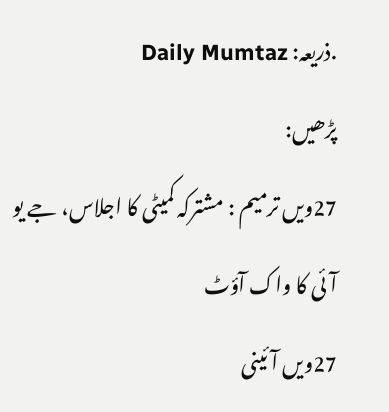.ذریعہ: Daily Mumtaz
پڑھیں:
27ویں ترمیم : مشترکہ کمیٹی کا اجلاس، جے یو آئی کا واک آؤٹ
27ویں آئینی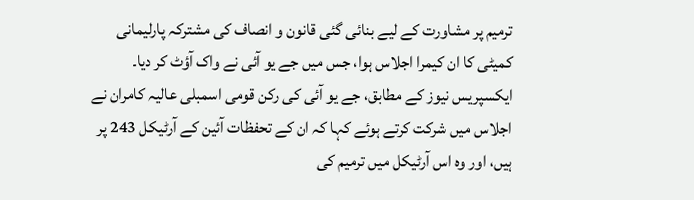ترمیم پر مشاورت کے لیے بنائی گئی قانون و انصاف کی مشترکہ پارلیمانی کمیٹی کا ان کیمرا اجلاس ہوا، جس میں جے یو آئی نے واک آؤٹ کر دیا۔
ایکسپریس نیوز کے مطابق، جے یو آئی کی رکن قومی اسمبلی عالیہ کامران نے اجلاس میں شرکت کرتے ہوئے کہا کہ ان کے تحفظات آئین کے آرٹیکل 243 پر ہیں، اور وہ اس آرٹیکل میں ترمیم کی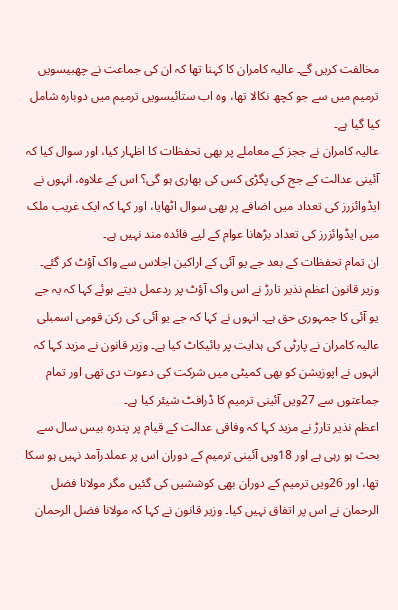مخالفت کریں گے۔ عالیہ کامران کا کہنا تھا کہ ان کی جماعت نے چھبیسویں ترمیم میں سے جو کچھ نکالا تھا، وہ اب ستائیسویں ترمیم میں دوبارہ شامل کیا گیا ہے۔
عالیہ کامران نے ججز کے معاملے پر بھی تحفظات کا اظہار کیا، اور سوال کیا کہ آئینی عدالت کے جج کی پگڑی کس کی بھاری ہو گی؟ اس کے علاوہ، انہوں نے ایڈوائزرز کی تعداد میں اضافے پر بھی سوال اٹھایا، اور کہا کہ ایک غریب ملک میں ایڈوائزرز کی تعداد بڑھانا عوام کے لیے فائدہ مند نہیں ہے۔
ان تمام تحفظات کے بعد جے یو آئی کے اراکین اجلاس سے واک آؤٹ کر گئے۔
وزیر قانون اعظم نذیر تارڑ نے اس واک آؤٹ پر ردعمل دیتے ہوئے کہا کہ یہ جے یو آئی کا جمہوری حق ہے۔ انہوں نے کہا کہ جے یو آئی کی رکن قومی اسمبلی عالیہ کامران نے پارٹی کی ہدایت پر بائیکاٹ کیا ہے۔ وزیر قانون نے مزید کہا کہ انہوں نے اپوزیشن کو بھی کمیٹی میں شرکت کی دعوت دی تھی اور تمام جماعتوں سے 27ویں آئینی ترمیم کا ڈرافٹ شیئر کیا ہے۔
اعظم نذیر تارڑ نے مزید کہا کہ وفاقی عدالت کے قیام پر پندرہ بیس سال سے بحث ہو رہی ہے اور 18ویں آئینی ترمیم کے دوران اس پر عملدرآمد نہیں ہو سکا تھا، اور 26ویں ترمیم کے دوران بھی کوششیں کی گئیں مگر مولانا فضل الرحمان نے اس پر اتفاق نہیں کیا۔ وزیر قانون نے کہا کہ مولانا فضل الرحمان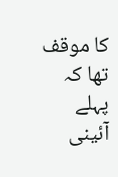کا موقف تھا کہ پہلے آئینی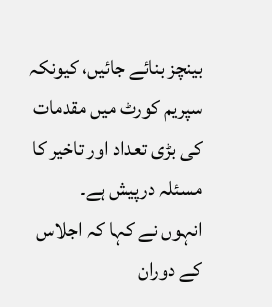بینچز بنائے جائیں، کیونکہ سپریم کورٹ میں مقدمات کی بڑی تعداد اور تاخیر کا مسئلہ درپیش ہے۔
انہوں نے کہا کہ اجلاس کے دوران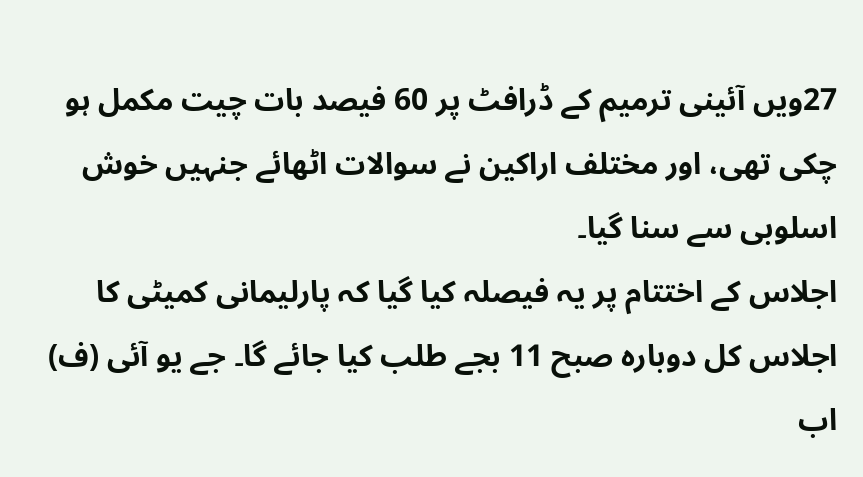27ویں آئینی ترمیم کے ڈرافٹ پر 60 فیصد بات چیت مکمل ہو چکی تھی، اور مختلف اراکین نے سوالات اٹھائے جنہیں خوش اسلوبی سے سنا گیا۔
اجلاس کے اختتام پر یہ فیصلہ کیا گیا کہ پارلیمانی کمیٹی کا اجلاس کل دوبارہ صبح 11 بجے طلب کیا جائے گا۔ جے یو آئی (ف) اب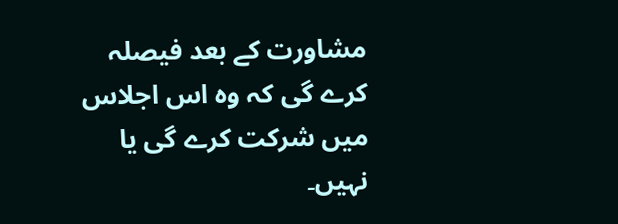مشاورت کے بعد فیصلہ کرے گی کہ وہ اس اجلاس میں شرکت کرے گی یا نہیں۔